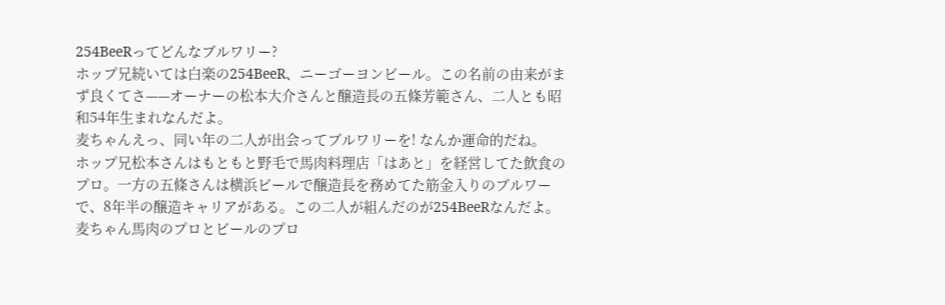254BeeRってどんなブルワリー?
ホップ兄続いては白楽の254BeeR、ニーゴーヨンビール。この名前の由来がまず良くてさ——オーナーの松本大介さんと醸造長の五條芳範さん、二人とも昭和54年生まれなんだよ。
麦ちゃんえっ、同い年の二人が出会ってブルワリーを! なんか運命的だね。
ホップ兄松本さんはもともと野毛で馬肉料理店「はあと」を経営してた飲食のプロ。一方の五條さんは横浜ビールで醸造長を務めてた筋金入りのブルワーで、8年半の醸造キャリアがある。この二人が組んだのが254BeeRなんだよ。
麦ちゃん馬肉のプロとビールのプロ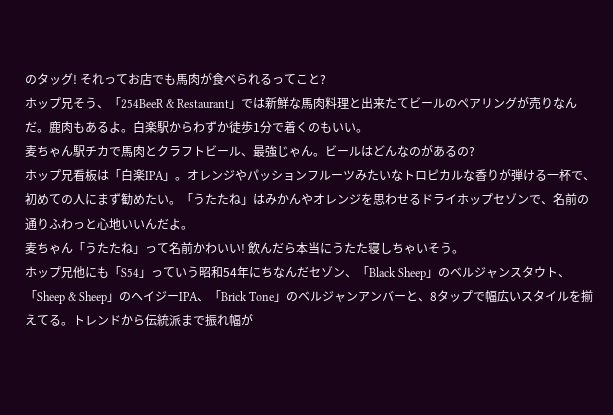のタッグ! それってお店でも馬肉が食べられるってこと?
ホップ兄そう、「254BeeR & Restaurant」では新鮮な馬肉料理と出来たてビールのペアリングが売りなんだ。鹿肉もあるよ。白楽駅からわずか徒歩1分で着くのもいい。
麦ちゃん駅チカで馬肉とクラフトビール、最強じゃん。ビールはどんなのがあるの?
ホップ兄看板は「白楽IPA」。オレンジやパッションフルーツみたいなトロピカルな香りが弾ける一杯で、初めての人にまず勧めたい。「うたたね」はみかんやオレンジを思わせるドライホップセゾンで、名前の通りふわっと心地いいんだよ。
麦ちゃん「うたたね」って名前かわいい! 飲んだら本当にうたた寝しちゃいそう。
ホップ兄他にも「S54」っていう昭和54年にちなんだセゾン、「Black Sheep」のベルジャンスタウト、「Sheep & Sheep」のヘイジーIPA、「Brick Tone」のベルジャンアンバーと、8タップで幅広いスタイルを揃えてる。トレンドから伝統派まで振れ幅が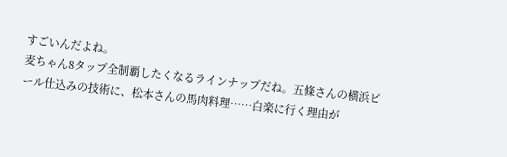すごいんだよね。
麦ちゃん8タップ全制覇したくなるラインナップだね。五條さんの横浜ビール仕込みの技術に、松本さんの馬肉料理……白楽に行く理由が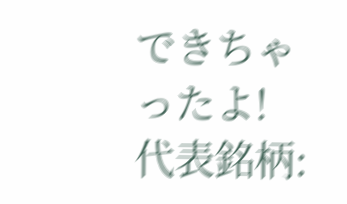できちゃったよ!
代表銘柄: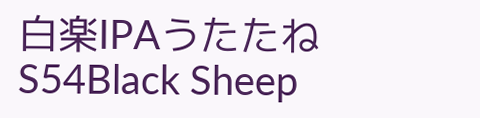白楽IPAうたたねS54Black Sheep